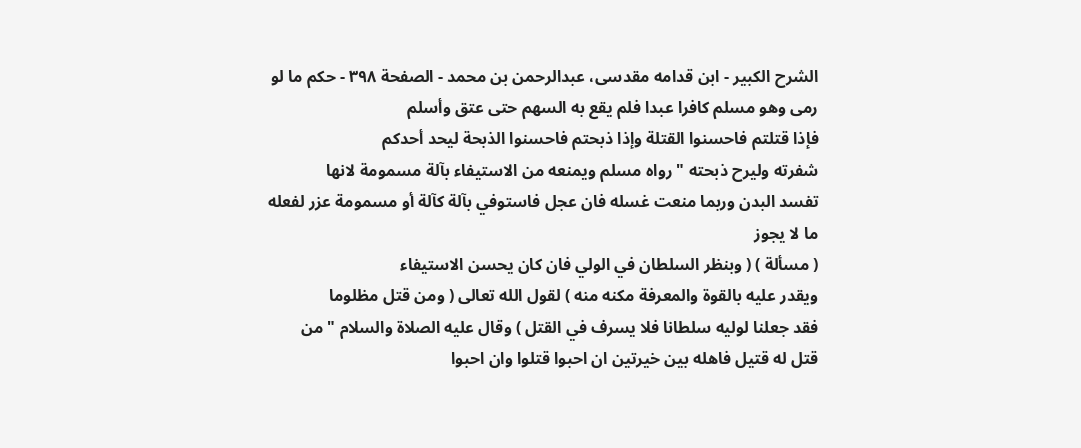الشرح الکبير - ابن قدامه مقدسی، عبدالرحمن بن محمد - الصفحة ٣٩٨ - حكم ما لو رمى وهو مسلم كافرا عبدا فلم يقع به السهم حتى عتق وأسلم
فإذا قتلتم فاحسنوا القتلة وإذا ذبحتم فاحسنوا الذبحة ليحد أحدكم
شفرته وليرح ذبحته " رواه مسلم ويمنعه من الاستيفاء بآلة مسمومة لانها
تفسد البدن وربما منعت غسله فان عجل فاستوفي بآلة كآلة أو مسمومة عزر لفعله
ما لا يجوز
( مسألة ) ( وبنظر السلطان في الولي فان كان يحسن الاستيفاء
ويقدر عليه بالقوة والمعرفة مكنه منه ) لقول الله تعالى ( ومن قتل مظلوما
فقد جعلنا لوليه سلطانا فلا يسرف في القتل ) وقال عليه الصلاة والسلام " من
قتل له قتيل فاهله بين خيرتين ان احبوا قتلوا وان احبوا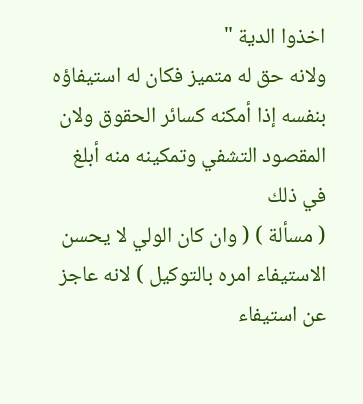اخذوا الدية "
ولانه حق له متميز فكان له استيفاؤه بنفسه إذا أمكنه كسائر الحقوق ولان
المقصود التشفي وتمكينه منه أبلغ في ذلك
( مسألة ) ( وان كان الولي لا يحسن
الاستيفاء امره بالتوكيل ) لانه عاجز عن استيفاء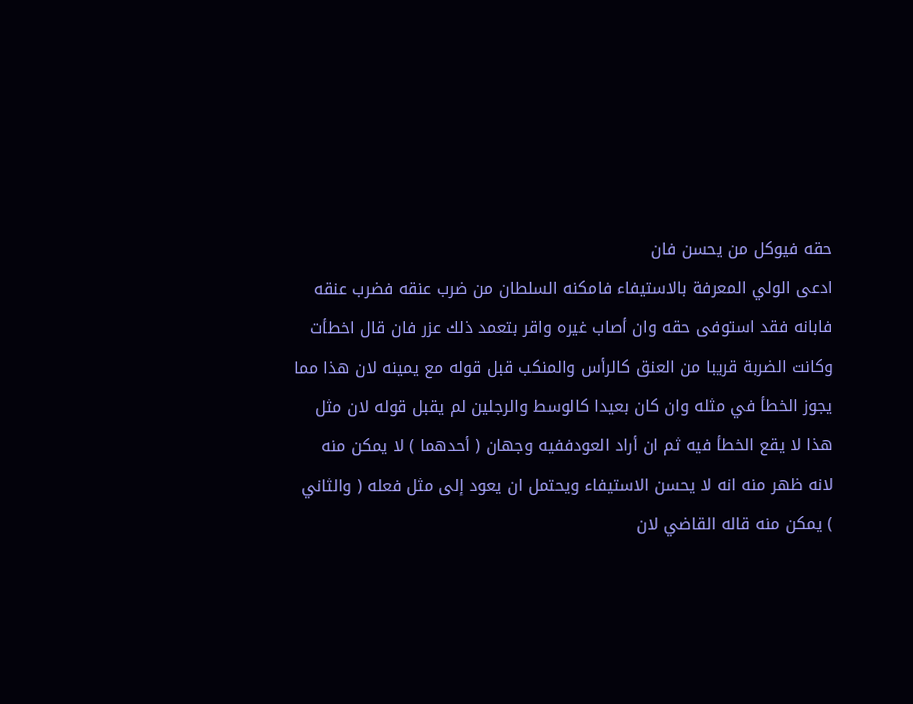حقه فيوكل من يحسن فان
ادعى الولي المعرفة بالاستيفاء فامكنه السلطان من ضرب عنقه فضرب عنقه
فابانه فقد استوفى حقه وان أصاب غيره واقر بتعمد ذلك عزر فان قال اخطأت
وكانت الضربة قريبا من العنق كالرأس والمنكب قبل قوله مع يمينه لان هذا مما
يجوز الخطأ في مثله وان كان بعيدا كالوسط والرجلين لم يقبل قوله لان مثل
هذا لا يقع الخطأ فيه ثم ان أراد العودففيه وجهان ( أحدهما ) لا يمكن منه
لانه ظهر منه انه لا يحسن الاستيفاء ويحتمل ان يعود إلى مثل فعله ( والثاني
) يمكن منه قاله القاضي لان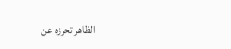الظاهر تحرزه عن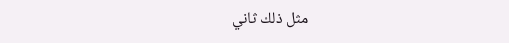مثل ذلك ثاني